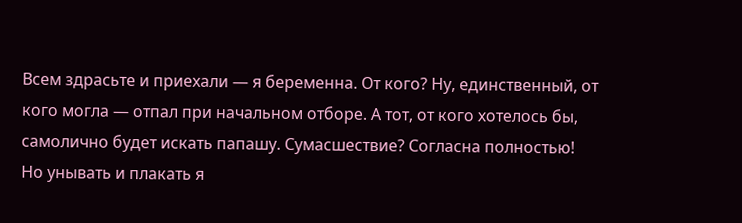Всем здрасьте и приехали — я беременна. От кого? Ну, единственный, от кого могла — отпал при начальном отборе. А тот, от кого хотелось бы, самолично будет искать папашу. Сумасшествие? Согласна полностью! Но унывать и плакать я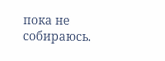пока не собираюсь.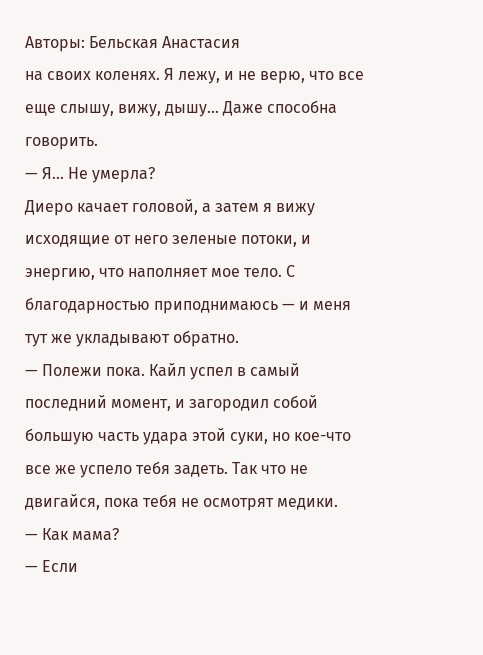Авторы: Бельская Анастасия
на своих коленях. Я лежу, и не верю, что все еще слышу, вижу, дышу… Даже способна говорить.
— Я… Не умерла?
Диеро качает головой, а затем я вижу исходящие от него зеленые потоки, и энергию, что наполняет мое тело. С благодарностью приподнимаюсь — и меня тут же укладывают обратно.
— Полежи пока. Кайл успел в самый последний момент, и загородил собой большую часть удара этой суки, но кое-что все же успело тебя задеть. Так что не двигайся, пока тебя не осмотрят медики.
— Как мама?
— Если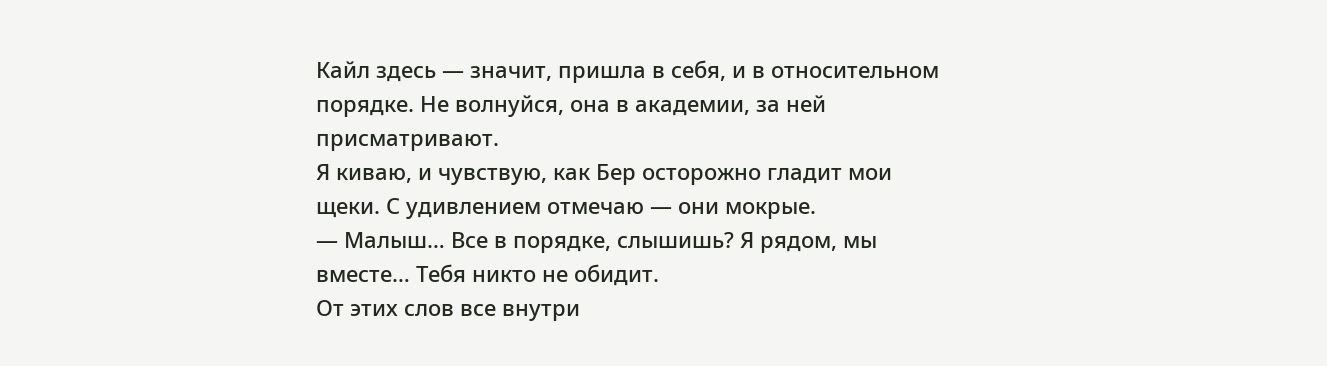Кайл здесь — значит, пришла в себя, и в относительном порядке. Не волнуйся, она в академии, за ней присматривают.
Я киваю, и чувствую, как Бер осторожно гладит мои щеки. С удивлением отмечаю — они мокрые.
— Малыш… Все в порядке, слышишь? Я рядом, мы вместе… Тебя никто не обидит.
От этих слов все внутри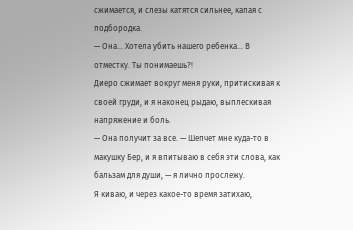сжимается, и слезы катятся сильнее, капая с подбородка.
— Она… Хотела убить нашего ребенка… В отместку. Ты понимаешь?!
Диеро сжимает вокруг меня руки, притискивая к своей груди, и я наконец рыдаю, выплескивая напряжение и боль.
— Она получит за все. — Шепчет мне куда-то в макушку Бер, и я впитываю в себя эти слова, как бальзам для души, — я лично прослежу.
Я киваю, и через какое-то время затихаю,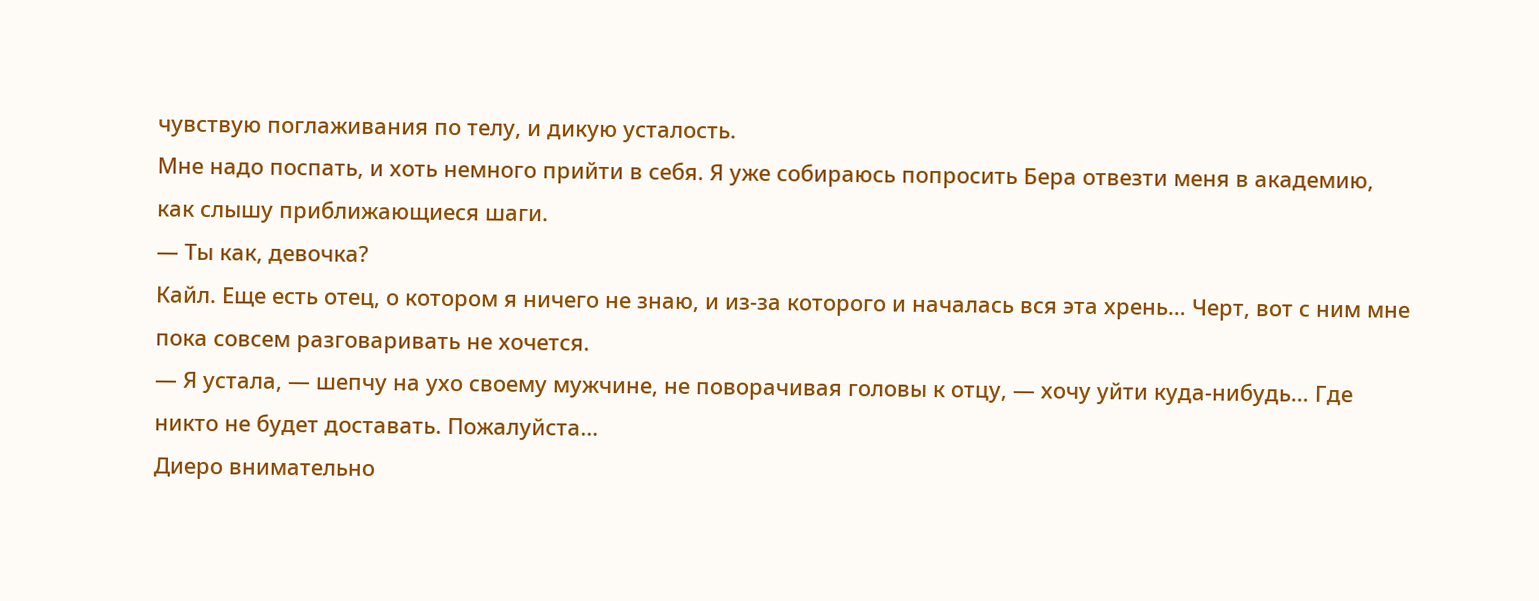чувствую поглаживания по телу, и дикую усталость.
Мне надо поспать, и хоть немного прийти в себя. Я уже собираюсь попросить Бера отвезти меня в академию, как слышу приближающиеся шаги.
— Ты как, девочка?
Кайл. Еще есть отец, о котором я ничего не знаю, и из-за которого и началась вся эта хрень… Черт, вот с ним мне пока совсем разговаривать не хочется.
— Я устала, — шепчу на ухо своему мужчине, не поворачивая головы к отцу, — хочу уйти куда-нибудь… Где никто не будет доставать. Пожалуйста…
Диеро внимательно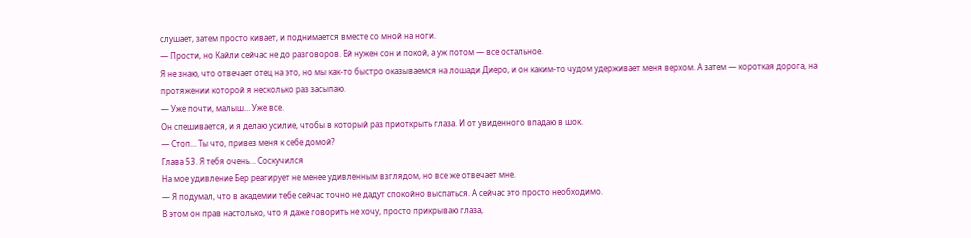слушает, затем просто кивает, и поднимается вместе со мной на ноги.
— Прости, но Кайли сейчас не до разговоров. Ей нужен сон и покой, а уж потом — все остальное.
Я не знаю, что отвечает отец на это, но мы как-то быстро оказываемся на лошади Диеро, и он каким-то чудом удерживает меня верхом. А затем — короткая дорога, на протяжении которой я несколько раз засыпаю.
— Уже почти, малыш… Уже все.
Он спешивается, и я делаю усилие, чтобы в который раз приоткрыть глаза. И от увиденного впадаю в шок.
— Стоп… Ты что, привез меня к себе домой?
Глава 53. Я тебя очень… Соскучился
На мое удивление Бер реагирует не менее удивленным взглядом, но все же отвечает мне.
— Я подумал, что в академии тебе сейчас точно не дадут спокойно выспаться. А сейчас это просто необходимо.
В этом он прав настолько, что я даже говорить не хочу, просто прикрываю глаза,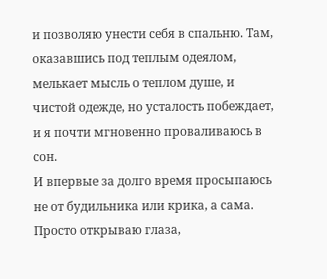и позволяю унести себя в спальню. Там, оказавшись под теплым одеялом, мелькает мысль о теплом душе, и чистой одежде, но усталость побеждает, и я почти мгновенно проваливаюсь в сон.
И впервые за долго время просыпаюсь не от будильника или крика, а сама.
Просто открываю глаза,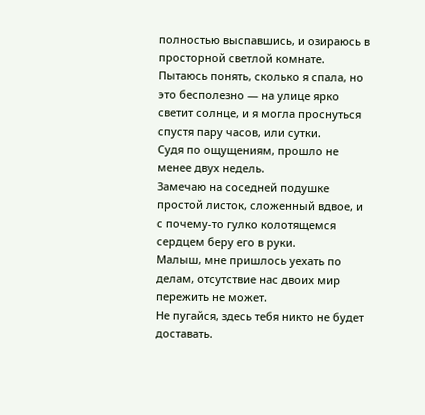полностью выспавшись, и озираюсь в просторной светлой комнате. Пытаюсь понять, сколько я спала, но это бесполезно — на улице ярко светит солнце, и я могла проснуться спустя пару часов, или сутки.
Судя по ощущениям, прошло не менее двух недель.
Замечаю на соседней подушке простой листок, сложенный вдвое, и с почему-то гулко колотящемся сердцем беру его в руки.
Малыш, мне пришлось уехать по делам, отсутствие нас двоих мир пережить не может.
Не пугайся, здесь тебя никто не будет доставать.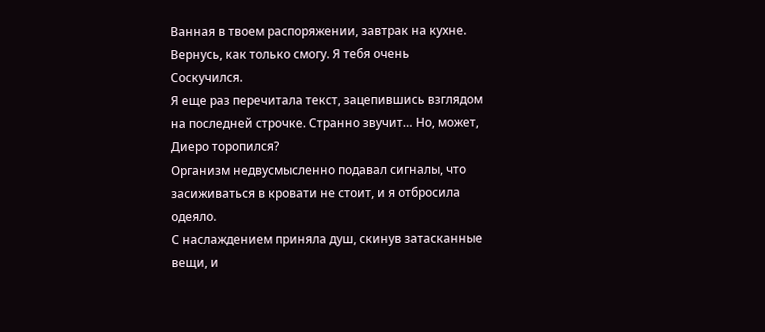Ванная в твоем распоряжении, завтрак на кухне.
Вернусь, как только смогу. Я тебя очень Соскучился.
Я еще раз перечитала текст, зацепившись взглядом на последней строчке. Странно звучит… Но, может, Диеро торопился?
Организм недвусмысленно подавал сигналы, что засиживаться в кровати не стоит, и я отбросила одеяло.
С наслаждением приняла душ, скинув затасканные вещи, и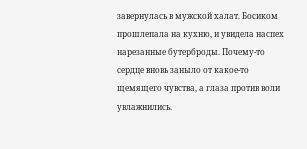завернулась в мужской халат. Босиком прошлепала на кухню, и увидела наспех нарезанные бутерброды. Почему-то сердце вновь заныло от какое-то щемящего чувства, а глаза против воли увлажнились.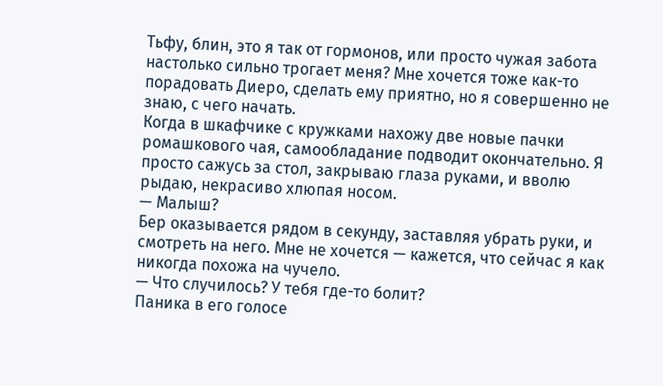Тьфу, блин, это я так от гормонов, или просто чужая забота настолько сильно трогает меня? Мне хочется тоже как-то порадовать Диеро, сделать ему приятно, но я совершенно не знаю, с чего начать.
Когда в шкафчике с кружками нахожу две новые пачки ромашкового чая, самообладание подводит окончательно. Я просто сажусь за стол, закрываю глаза руками, и вволю рыдаю, некрасиво хлюпая носом.
— Малыш?
Бер оказывается рядом в секунду, заставляя убрать руки, и смотреть на него. Мне не хочется — кажется, что сейчас я как никогда похожа на чучело.
— Что случилось? У тебя где-то болит?
Паника в его голосе